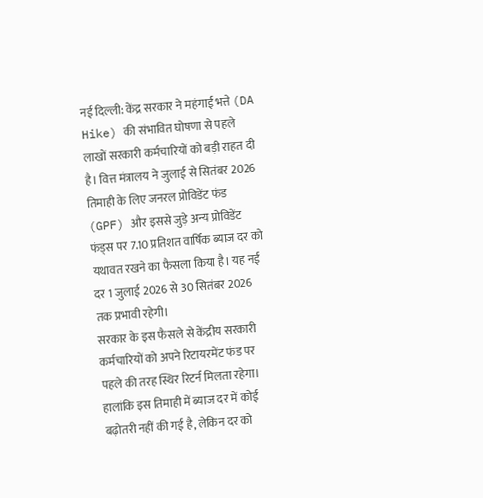नई दिल्ली: केंद्र सरकार ने महंगाई भत्ते (DA Hike) की संभावित घोषणा से पहले लाखों सरकारी कर्मचारियों को बड़ी राहत दी है। वित्त मंत्रालय ने जुलाई से सितंबर 2026 तिमाही के लिए जनरल प्रोविडेंट फंड (GPF) और इससे जुड़े अन्य प्रोविडेंट फंड्स पर 7.10 प्रतिशत वार्षिक ब्याज दर को यथावत रखने का फैसला किया है। यह नई दर 1 जुलाई 2026 से 30 सितंबर 2026 तक प्रभावी रहेगी।
सरकार के इस फैसले से केंद्रीय सरकारी कर्मचारियों को अपने रिटायरमेंट फंड पर पहले की तरह स्थिर रिटर्न मिलता रहेगा। हालांकि इस तिमाही में ब्याज दर में कोई बढ़ोतरी नहीं की गई है, लेकिन दर को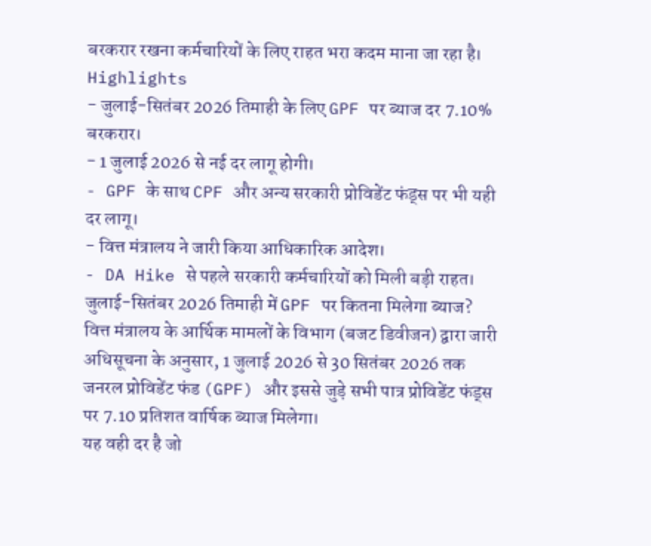बरकरार रखना कर्मचारियों के लिए राहत भरा कदम माना जा रहा है।
Highlights
- जुलाई-सितंबर 2026 तिमाही के लिए GPF पर ब्याज दर 7.10% बरकरार।
- 1 जुलाई 2026 से नई दर लागू होगी।
- GPF के साथ CPF और अन्य सरकारी प्रोविडेंट फंड्स पर भी यही दर लागू।
- वित्त मंत्रालय ने जारी किया आधिकारिक आदेश।
- DA Hike से पहले सरकारी कर्मचारियों को मिली बड़ी राहत।
जुलाई-सितंबर 2026 तिमाही में GPF पर कितना मिलेगा ब्याज?
वित्त मंत्रालय के आर्थिक मामलों के विभाग (बजट डिवीजन) द्वारा जारी अधिसूचना के अनुसार, 1 जुलाई 2026 से 30 सितंबर 2026 तक जनरल प्रोविडेंट फंड (GPF) और इससे जुड़े सभी पात्र प्रोविडेंट फंड्स पर 7.10 प्रतिशत वार्षिक ब्याज मिलेगा।
यह वही दर है जो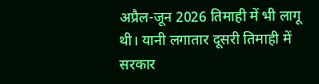अप्रैल-जून 2026 तिमाही में भी लागू थी। यानी लगातार दूसरी तिमाही में सरकार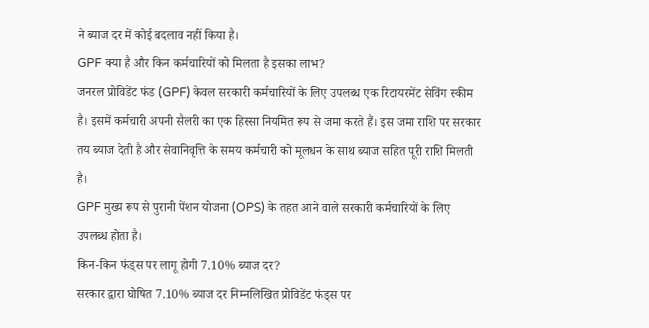ने ब्याज दर में कोई बदलाव नहीं किया है।
GPF क्या है और किन कर्मचारियों को मिलता है इसका लाभ?
जनरल प्रोविडेंट फंड (GPF) केवल सरकारी कर्मचारियों के लिए उपलब्ध एक रिटायरमेंट सेविंग स्कीम है। इसमें कर्मचारी अपनी सैलरी का एक हिस्सा नियमित रूप से जमा करते हैं। इस जमा राशि पर सरकार तय ब्याज देती है और सेवानिवृत्ति के समय कर्मचारी को मूलधन के साथ ब्याज सहित पूरी राशि मिलती है।
GPF मुख्य रूप से पुरानी पेंशन योजना (OPS) के तहत आने वाले सरकारी कर्मचारियों के लिए उपलब्ध होता है।
किन-किन फंड्स पर लागू होगी 7.10% ब्याज दर?
सरकार द्वारा घोषित 7.10% ब्याज दर निम्नलिखित प्रोविडेंट फंड्स पर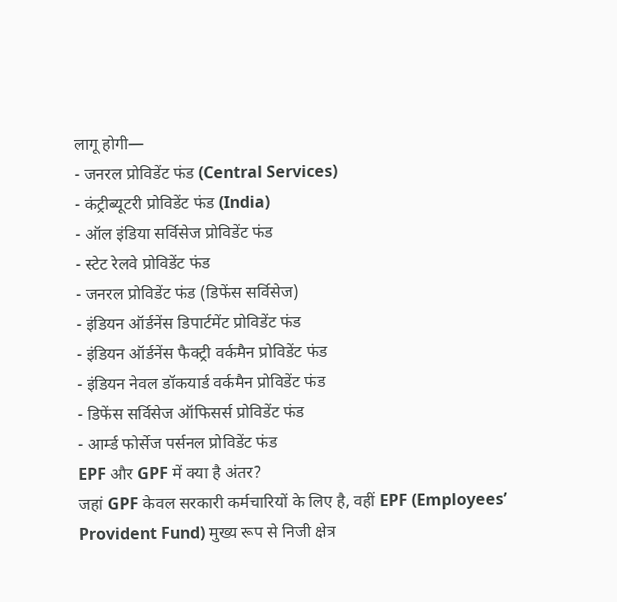लागू होगी—
- जनरल प्रोविडेंट फंड (Central Services)
- कंट्रीब्यूटरी प्रोविडेंट फंड (India)
- ऑल इंडिया सर्विसेज प्रोविडेंट फंड
- स्टेट रेलवे प्रोविडेंट फंड
- जनरल प्रोविडेंट फंड (डिफेंस सर्विसेज)
- इंडियन ऑर्डनेंस डिपार्टमेंट प्रोविडेंट फंड
- इंडियन ऑर्डनेंस फैक्ट्री वर्कमैन प्रोविडेंट फंड
- इंडियन नेवल डॉकयार्ड वर्कमैन प्रोविडेंट फंड
- डिफेंस सर्विसेज ऑफिसर्स प्रोविडेंट फंड
- आर्म्ड फोर्सेज पर्सनल प्रोविडेंट फंड
EPF और GPF में क्या है अंतर?
जहां GPF केवल सरकारी कर्मचारियों के लिए है, वहीं EPF (Employees’ Provident Fund) मुख्य रूप से निजी क्षेत्र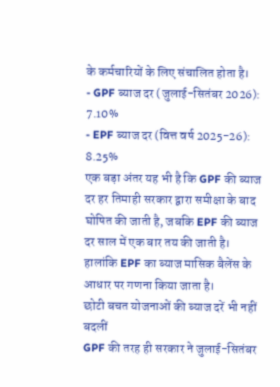के कर्मचारियों के लिए संचालित होता है।
- GPF ब्याज दर (जुलाई-सितंबर 2026): 7.10%
- EPF ब्याज दर (वित्त वर्ष 2025-26): 8.25%
एक बड़ा अंतर यह भी है कि GPF की ब्याज दर हर तिमाही सरकार द्वारा समीक्षा के बाद घोषित की जाती है, जबकि EPF की ब्याज दर साल में एक बार तय की जाती है। हालांकि EPF का ब्याज मासिक बैलेंस के आधार पर गणना किया जाता है।
छोटी बचत योजनाओं की ब्याज दरें भी नहीं बदलीं
GPF की तरह ही सरकार ने जुलाई-सितंबर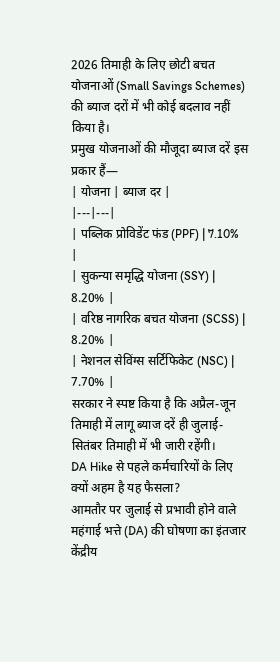2026 तिमाही के लिए छोटी बचत योजनाओं (Small Savings Schemes) की ब्याज दरों में भी कोई बदलाव नहीं किया है।
प्रमुख योजनाओं की मौजूदा ब्याज दरें इस प्रकार हैं—
| योजना | ब्याज दर |
|---|---|
| पब्लिक प्रोविडेंट फंड (PPF) | 7.10% |
| सुकन्या समृद्धि योजना (SSY) | 8.20% |
| वरिष्ठ नागरिक बचत योजना (SCSS) | 8.20% |
| नेशनल सेविंग्स सर्टिफिकेट (NSC) | 7.70% |
सरकार ने स्पष्ट किया है कि अप्रैल-जून तिमाही में लागू ब्याज दरें ही जुलाई-सितंबर तिमाही में भी जारी रहेंगी।
DA Hike से पहले कर्मचारियों के लिए क्यों अहम है यह फैसला?
आमतौर पर जुलाई से प्रभावी होने वाले महंगाई भत्ते (DA) की घोषणा का इंतजार केंद्रीय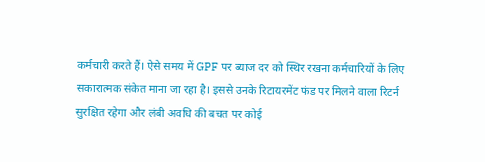कर्मचारी करते हैं। ऐसे समय में GPF पर ब्याज दर को स्थिर रखना कर्मचारियों के लिए सकारात्मक संकेत माना जा रहा है। इससे उनके रिटायरमेंट फंड पर मिलने वाला रिटर्न सुरक्षित रहेगा और लंबी अवधि की बचत पर कोई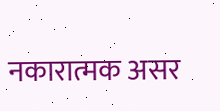नकारात्मक असर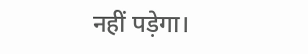नहीं पड़ेगा।